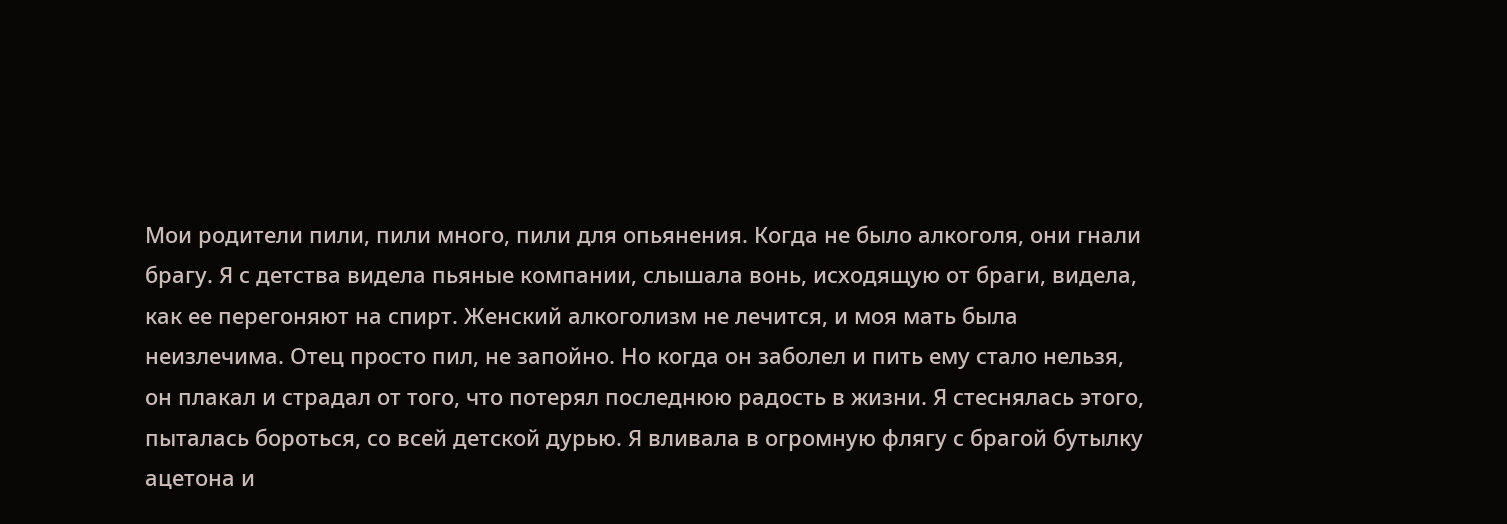Мои родители пили, пили много, пили для опьянения. Когда не было алкоголя, они гнали брагу. Я с детства видела пьяные компании, слышала вонь, исходящую от браги, видела, как ее перегоняют на спирт. Женский алкоголизм не лечится, и моя мать была неизлечима. Отец просто пил, не запойно. Но когда он заболел и пить ему стало нельзя, он плакал и страдал от того, что потерял последнюю радость в жизни. Я стеснялась этого, пыталась бороться, со всей детской дурью. Я вливала в огромную флягу с брагой бутылку ацетона и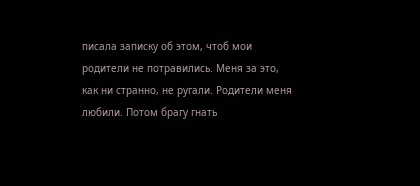писала записку об этом, чтоб мои родители не потравились. Меня за это, как ни странно, не ругали. Родители меня любили. Потом брагу гнать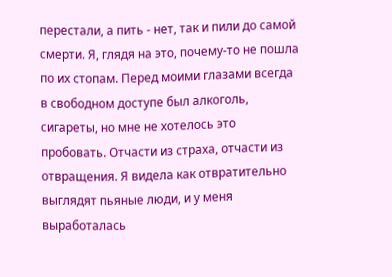перестали, а пить - нет, так и пили до самой смерти. Я, глядя на это, почему-то не пошла по их стопам. Перед моими глазами всегда в свободном доступе был алкоголь, сигареты, но мне не хотелось это пробовать. Отчасти из страха, отчасти из отвращения. Я видела как отвратительно выглядят пьяные люди, и у меня выработалась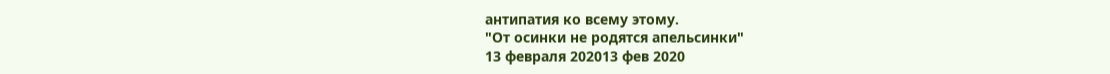антипатия ко всему этому.
"От осинки не родятся апельсинки"
13 февраля 202013 фев 2020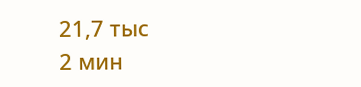21,7 тыс
2 мин